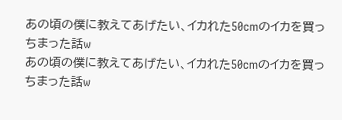あの頃の僕に教えてあげたい、イカれた50cmのイカを買っちまった話w
あの頃の僕に教えてあげたい、イカれた50cmのイカを買っちまった話w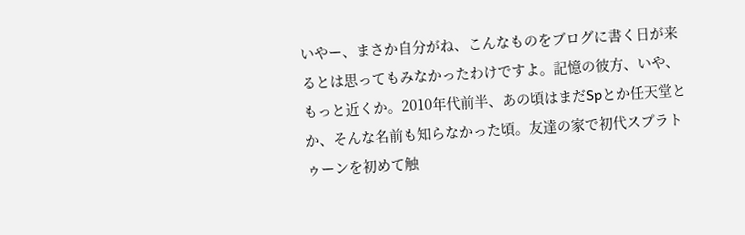いやー、まさか自分がね、こんなものをブログに書く日が来るとは思ってもみなかったわけですよ。記憶の彼方、いや、もっと近くか。2010年代前半、あの頃はまだSpとか任天堂とか、そんな名前も知らなかった頃。友達の家で初代スプラトゥーンを初めて触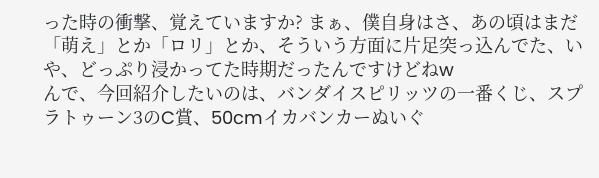った時の衝撃、覚えていますか? まぁ、僕自身はさ、あの頃はまだ「萌え」とか「ロリ」とか、そういう方面に片足突っ込んでた、いや、どっぷり浸かってた時期だったんですけどねw
んで、今回紹介したいのは、バンダイスピリッツの一番くじ、スプラトゥーン3のC賞、50cmイカバンカーぬいぐ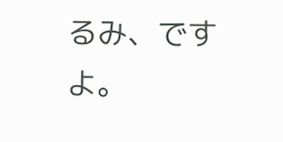るみ、ですよ。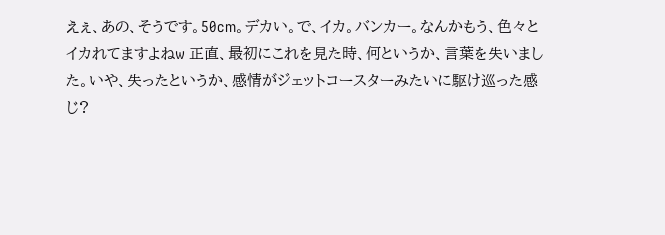えぇ、あの、そうです。50cm。デカい。で、イカ。バンカー。なんかもう、色々とイカれてますよねw 正直、最初にこれを見た時、何というか、言葉を失いました。いや、失ったというか、感情がジェットコースターみたいに駆け巡った感じ?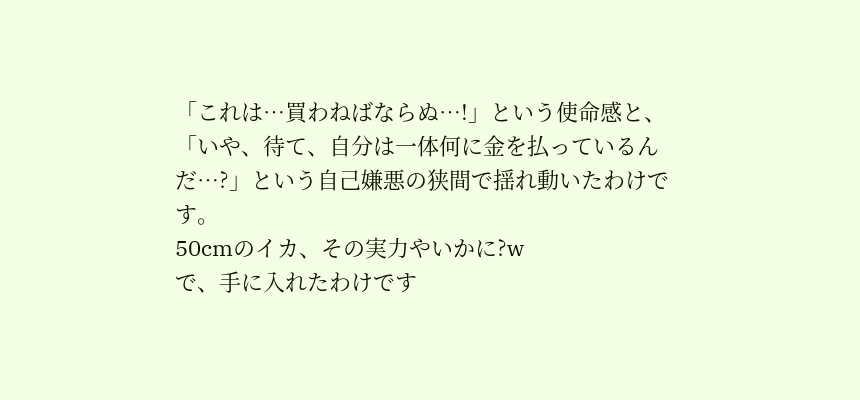「これは…買わねばならぬ…!」という使命感と、「いや、待て、自分は一体何に金を払っているんだ…?」という自己嫌悪の狭間で揺れ動いたわけです。
50cmのイカ、その実力やいかに?w
で、手に入れたわけです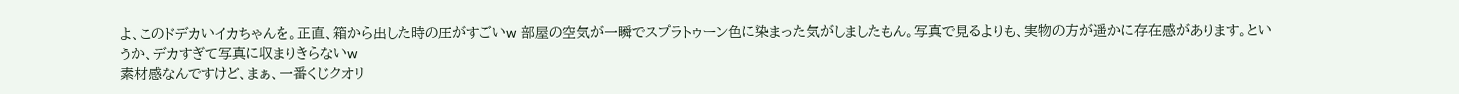よ、このドデカいイカちゃんを。正直、箱から出した時の圧がすごいw 部屋の空気が一瞬でスプラトゥーン色に染まった気がしましたもん。写真で見るよりも、実物の方が遥かに存在感があります。というか、デカすぎて写真に収まりきらないw
素材感なんですけど、まぁ、一番くじクオリ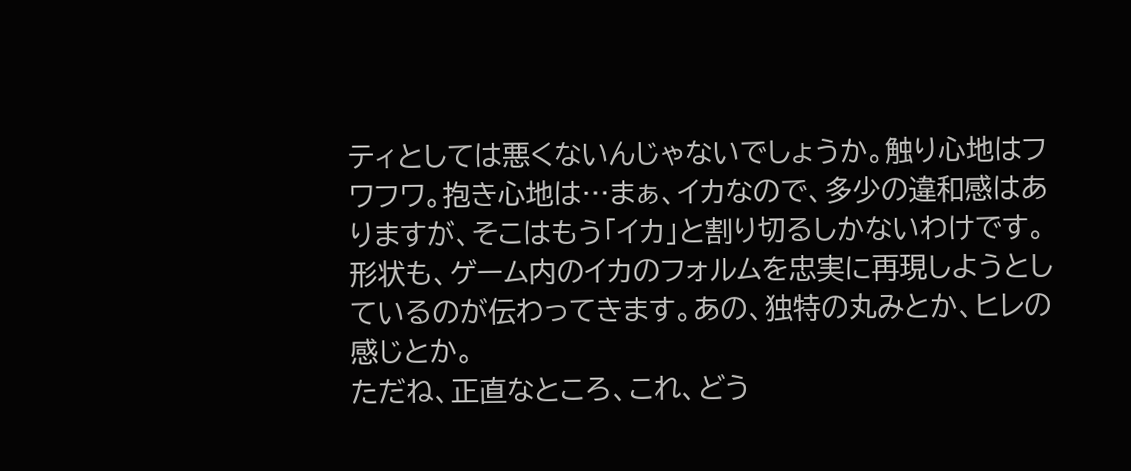ティとしては悪くないんじゃないでしょうか。触り心地はフワフワ。抱き心地は…まぁ、イカなので、多少の違和感はありますが、そこはもう「イカ」と割り切るしかないわけです。形状も、ゲーム内のイカのフォルムを忠実に再現しようとしているのが伝わってきます。あの、独特の丸みとか、ヒレの感じとか。
ただね、正直なところ、これ、どう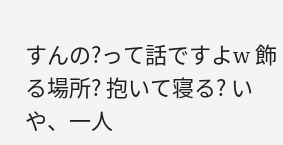すんの?って話ですよw 飾る場所? 抱いて寝る? いや、一人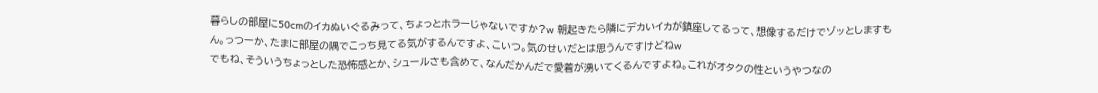暮らしの部屋に50cmのイカぬいぐるみって、ちょっとホラーじゃないですか?w 朝起きたら隣にデカいイカが鎮座してるって、想像するだけでゾッとしますもん。っつーか、たまに部屋の隅でこっち見てる気がするんですよ、こいつ。気のせいだとは思うんですけどねw
でもね、そういうちょっとした恐怖感とか、シュールさも含めて、なんだかんだで愛着が湧いてくるんですよね。これがオタクの性というやつなの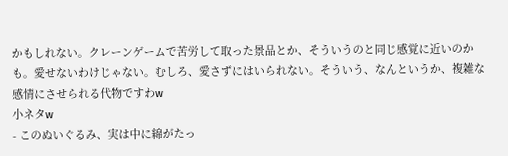かもしれない。クレーンゲームで苦労して取った景品とか、そういうのと同じ感覚に近いのかも。愛せないわけじゃない。むしろ、愛さずにはいられない。そういう、なんというか、複雑な感情にさせられる代物ですわw
小ネタw
- このぬいぐるみ、実は中に綿がたっ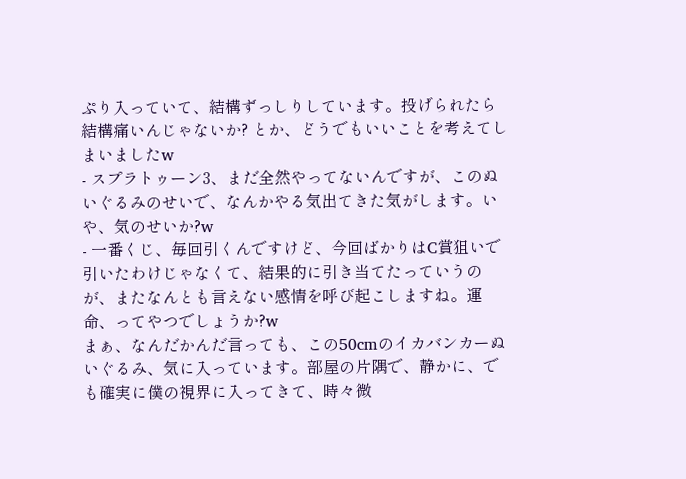ぷり入っていて、結構ずっしりしています。投げられたら結構痛いんじゃないか? とか、どうでもいいことを考えてしまいましたw
- スプラトゥーン3、まだ全然やってないんですが、このぬいぐるみのせいで、なんかやる気出てきた気がします。いや、気のせいか?w
- 一番くじ、毎回引くんですけど、今回ばかりはC賞狙いで引いたわけじゃなくて、結果的に引き当てたっていうのが、またなんとも言えない感情を呼び起こしますね。運命、ってやつでしょうか?w
まぁ、なんだかんだ言っても、この50cmのイカバンカーぬいぐるみ、気に入っています。部屋の片隅で、静かに、でも確実に僕の視界に入ってきて、時々微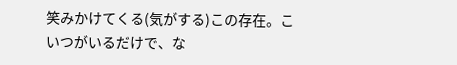笑みかけてくる(気がする)この存在。こいつがいるだけで、な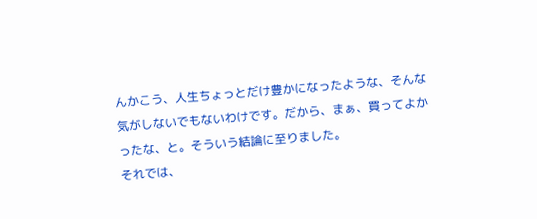んかこう、人生ちょっとだけ豊かになったような、そんな気がしないでもないわけです。だから、まぁ、買ってよかったな、と。そういう結論に至りました。
それでは、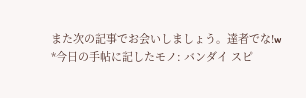また次の記事でお会いしましょう。達者でな!w
*今日の手帖に記したモノ: バンダイ スピ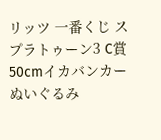リッツ 一番くじ スプラトゥーン3 C賞 50cmイカバンカーぬいぐるみ